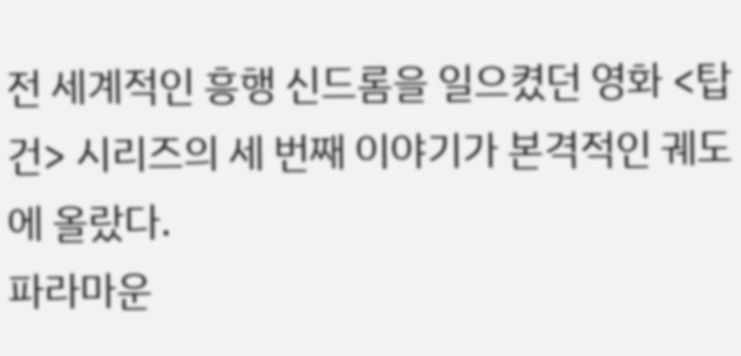전 세계적인 흥행 신드롬을 일으켰던 영화 <탑건> 시리즈의 세 번째 이야기가 본격적인 궤도에 올랐다.
파라마운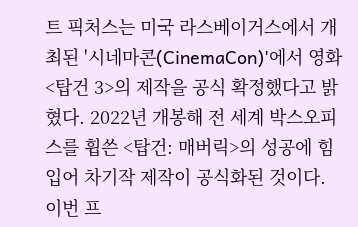트 픽처스는 미국 라스베이거스에서 개최된 '시네마콘(CinemaCon)'에서 영화 <탑건 3>의 제작을 공식 확정했다고 밝혔다. 2022년 개봉해 전 세계 박스오피스를 휩쓴 <탑건: 매버릭>의 성공에 힘입어 차기작 제작이 공식화된 것이다.
이번 프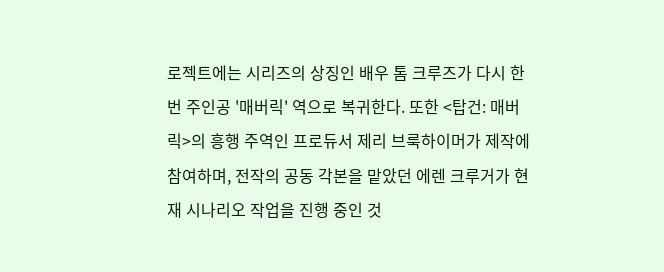로젝트에는 시리즈의 상징인 배우 톰 크루즈가 다시 한번 주인공 '매버릭' 역으로 복귀한다. 또한 <탑건: 매버릭>의 흥행 주역인 프로듀서 제리 브룩하이머가 제작에 참여하며, 전작의 공동 각본을 맡았던 에렌 크루거가 현재 시나리오 작업을 진행 중인 것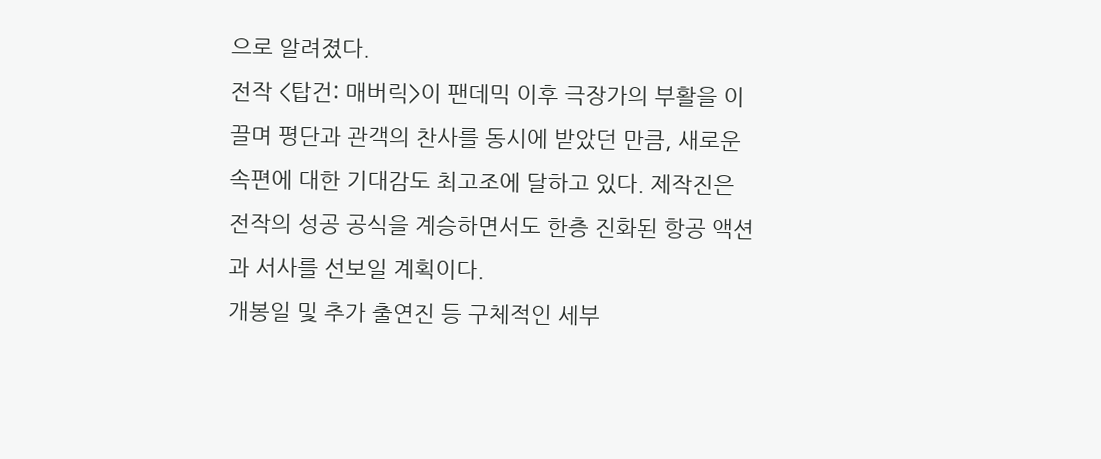으로 알려졌다.
전작 <탑건: 매버릭>이 팬데믹 이후 극장가의 부활을 이끌며 평단과 관객의 찬사를 동시에 받았던 만큼, 새로운 속편에 대한 기대감도 최고조에 달하고 있다. 제작진은 전작의 성공 공식을 계승하면서도 한층 진화된 항공 액션과 서사를 선보일 계획이다.
개봉일 및 추가 출연진 등 구체적인 세부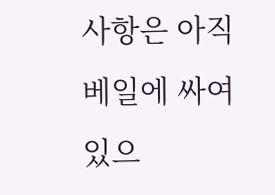사항은 아직 베일에 싸여 있으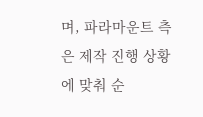며, 파라마운트 측은 제작 진행 상황에 맞춰 순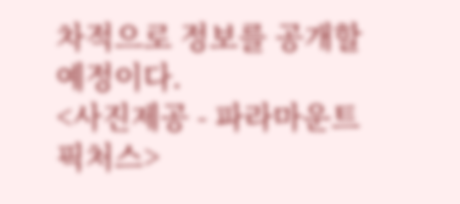차적으로 정보를 공개할 예정이다.
<사진제공 - 파라마운트 픽처스>